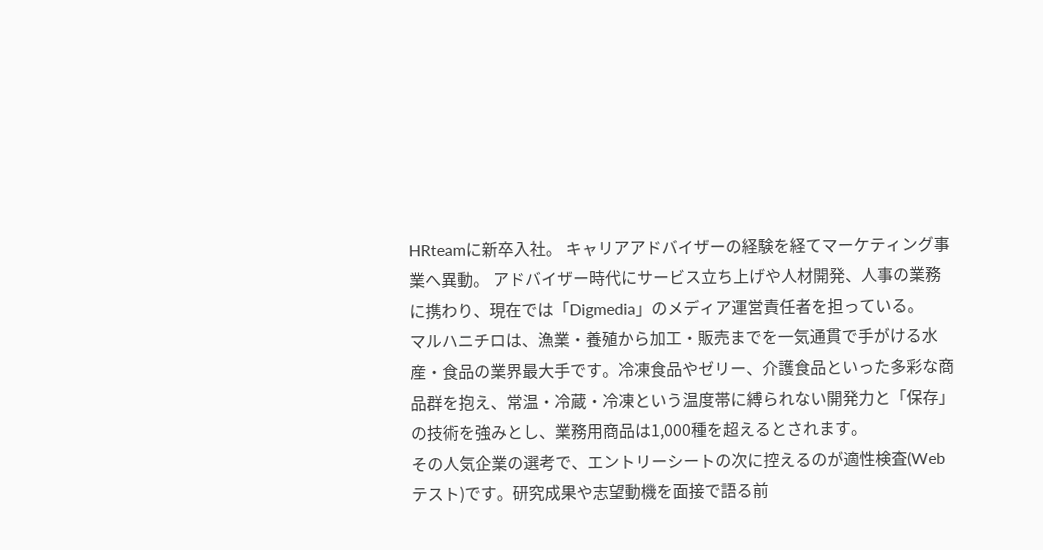HRteamに新卒入社。 キャリアアドバイザーの経験を経てマーケティング事業へ異動。 アドバイザー時代にサービス立ち上げや人材開発、人事の業務に携わり、現在では「Digmedia」のメディア運営責任者を担っている。
マルハニチロは、漁業・養殖から加工・販売までを一気通貫で手がける水産・食品の業界最大手です。冷凍食品やゼリー、介護食品といった多彩な商品群を抱え、常温・冷蔵・冷凍という温度帯に縛られない開発力と「保存」の技術を強みとし、業務用商品は1,000種を超えるとされます。
その人気企業の選考で、エントリーシートの次に控えるのが適性検査(Webテスト)です。研究成果や志望動機を面接で語る前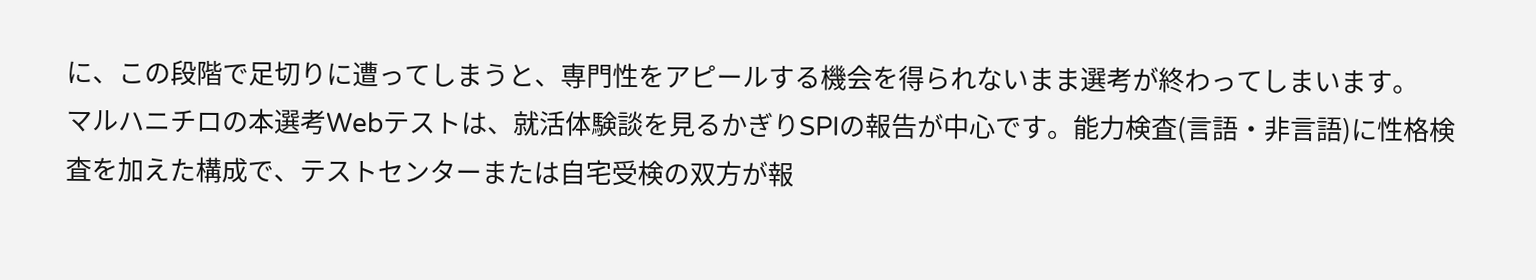に、この段階で足切りに遭ってしまうと、専門性をアピールする機会を得られないまま選考が終わってしまいます。
マルハニチロの本選考Webテストは、就活体験談を見るかぎりSPIの報告が中心です。能力検査(言語・非言語)に性格検査を加えた構成で、テストセンターまたは自宅受検の双方が報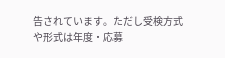告されています。ただし受検方式や形式は年度・応募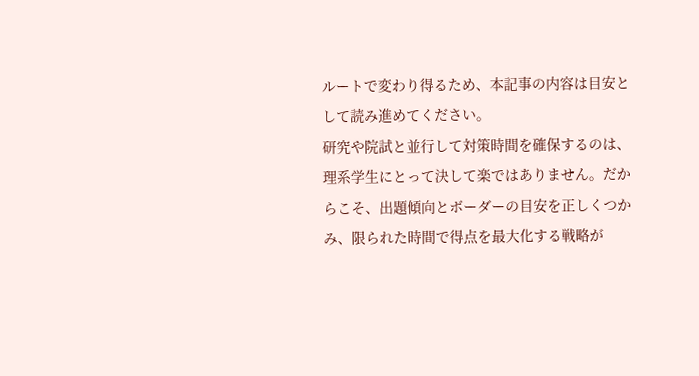ルートで変わり得るため、本記事の内容は目安として読み進めてください。
研究や院試と並行して対策時間を確保するのは、理系学生にとって決して楽ではありません。だからこそ、出題傾向とボーダーの目安を正しくつかみ、限られた時間で得点を最大化する戦略が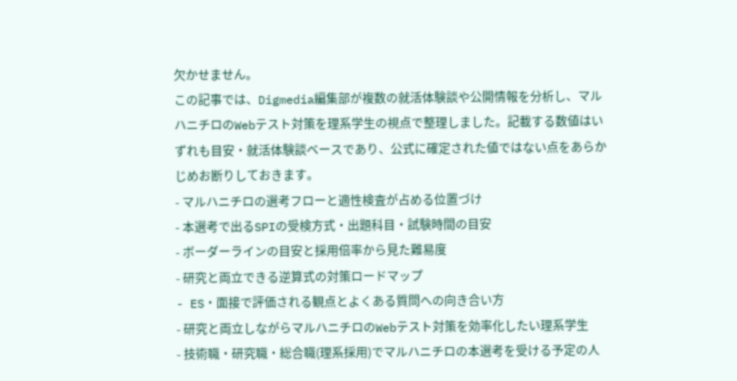欠かせません。
この記事では、Digmedia編集部が複数の就活体験談や公開情報を分析し、マルハニチロのWebテスト対策を理系学生の視点で整理しました。記載する数値はいずれも目安・就活体験談ベースであり、公式に確定された値ではない点をあらかじめお断りしておきます。
- マルハニチロの選考フローと適性検査が占める位置づけ
- 本選考で出るSPIの受検方式・出題科目・試験時間の目安
- ボーダーラインの目安と採用倍率から見た難易度
- 研究と両立できる逆算式の対策ロードマップ
- ES・面接で評価される観点とよくある質問への向き合い方
- 研究と両立しながらマルハニチロのWebテスト対策を効率化したい理系学生
- 技術職・研究職・総合職(理系採用)でマルハニチロの本選考を受ける予定の人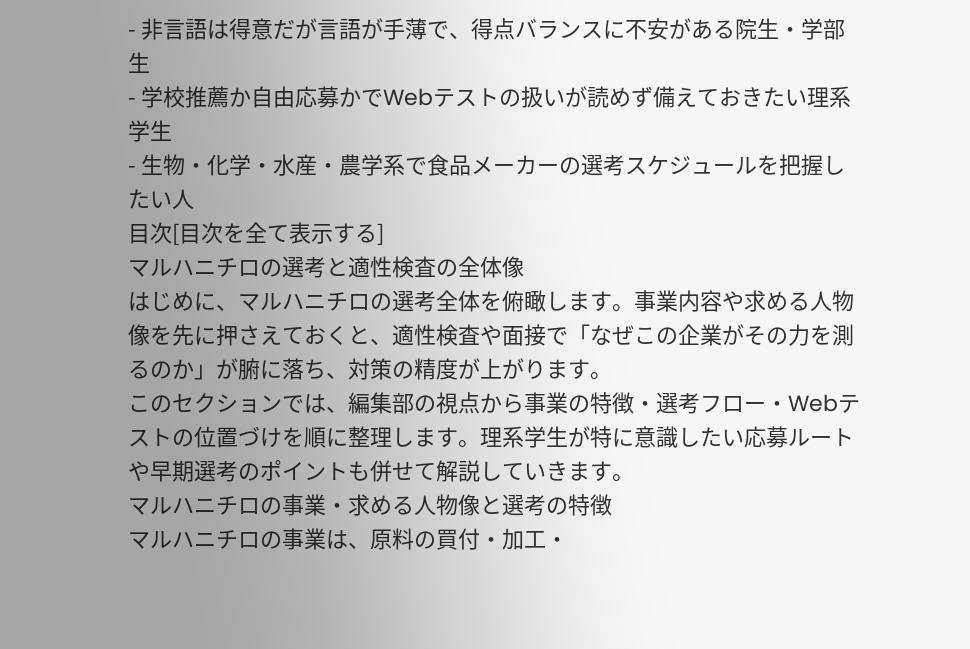- 非言語は得意だが言語が手薄で、得点バランスに不安がある院生・学部生
- 学校推薦か自由応募かでWebテストの扱いが読めず備えておきたい理系学生
- 生物・化学・水産・農学系で食品メーカーの選考スケジュールを把握したい人
目次[目次を全て表示する]
マルハニチロの選考と適性検査の全体像
はじめに、マルハニチロの選考全体を俯瞰します。事業内容や求める人物像を先に押さえておくと、適性検査や面接で「なぜこの企業がその力を測るのか」が腑に落ち、対策の精度が上がります。
このセクションでは、編集部の視点から事業の特徴・選考フロー・Webテストの位置づけを順に整理します。理系学生が特に意識したい応募ルートや早期選考のポイントも併せて解説していきます。
マルハニチロの事業・求める人物像と選考の特徴
マルハニチロの事業は、原料の買付・加工・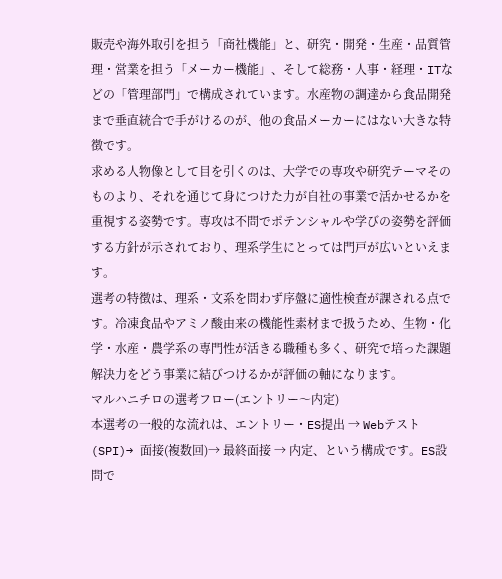販売や海外取引を担う「商社機能」と、研究・開発・生産・品質管理・営業を担う「メーカー機能」、そして総務・人事・経理・ITなどの「管理部門」で構成されています。水産物の調達から食品開発まで垂直統合で手がけるのが、他の食品メーカーにはない大きな特徴です。
求める人物像として目を引くのは、大学での専攻や研究テーマそのものより、それを通じて身につけた力が自社の事業で活かせるかを重視する姿勢です。専攻は不問でポテンシャルや学びの姿勢を評価する方針が示されており、理系学生にとっては門戸が広いといえます。
選考の特徴は、理系・文系を問わず序盤に適性検査が課される点です。冷凍食品やアミノ酸由来の機能性素材まで扱うため、生物・化学・水産・農学系の専門性が活きる職種も多く、研究で培った課題解決力をどう事業に結びつけるかが評価の軸になります。
マルハニチロの選考フロー(エントリー〜内定)
本選考の一般的な流れは、エントリー・ES提出 → Webテスト(SPI)→ 面接(複数回)→ 最終面接 → 内定、という構成です。ES設問で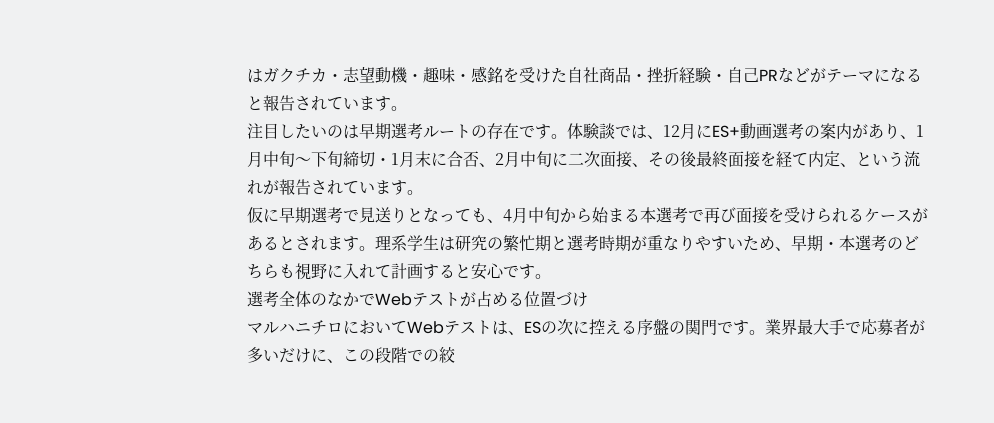はガクチカ・志望動機・趣味・感銘を受けた自社商品・挫折経験・自己PRなどがテーマになると報告されています。
注目したいのは早期選考ルートの存在です。体験談では、12月にES+動画選考の案内があり、1月中旬〜下旬締切・1月末に合否、2月中旬に二次面接、その後最終面接を経て内定、という流れが報告されています。
仮に早期選考で見送りとなっても、4月中旬から始まる本選考で再び面接を受けられるケースがあるとされます。理系学生は研究の繁忙期と選考時期が重なりやすいため、早期・本選考のどちらも視野に入れて計画すると安心です。
選考全体のなかでWebテストが占める位置づけ
マルハニチロにおいてWebテストは、ESの次に控える序盤の関門です。業界最大手で応募者が多いだけに、この段階での絞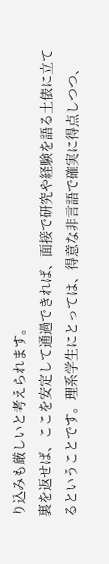り込みも厳しいと考えられます。
裏を返せば、ここを安定して通過できれば、面接で研究や経験を語る土俵に立てるということです。理系学生にとっては、得意な非言語で確実に得点しつつ、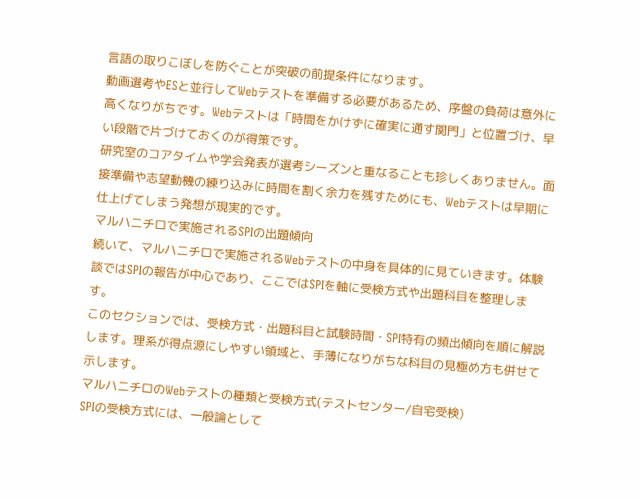言語の取りこぼしを防ぐことが突破の前提条件になります。
動画選考やESと並行してWebテストを準備する必要があるため、序盤の負荷は意外に高くなりがちです。Webテストは「時間をかけずに確実に通す関門」と位置づけ、早い段階で片づけておくのが得策です。
研究室のコアタイムや学会発表が選考シーズンと重なることも珍しくありません。面接準備や志望動機の練り込みに時間を割く余力を残すためにも、Webテストは早期に仕上げてしまう発想が現実的です。
マルハニチロで実施されるSPIの出題傾向
続いて、マルハニチロで実施されるWebテストの中身を具体的に見ていきます。体験談ではSPIの報告が中心であり、ここではSPIを軸に受検方式や出題科目を整理します。
このセクションでは、受検方式・出題科目と試験時間・SPI特有の頻出傾向を順に解説します。理系が得点源にしやすい領域と、手薄になりがちな科目の見極め方も併せて示します。
マルハニチロのWebテストの種類と受検方式(テストセンター/自宅受検)
SPIの受検方式には、一般論として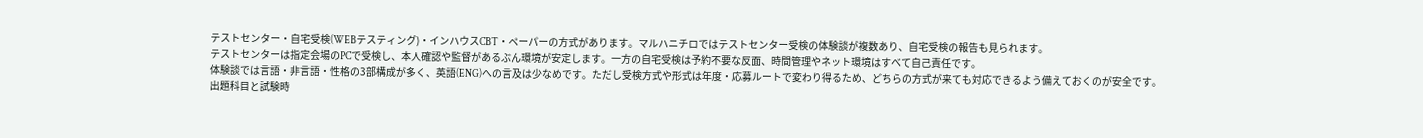テストセンター・自宅受検(WEBテスティング)・インハウスCBT・ペーパーの方式があります。マルハニチロではテストセンター受検の体験談が複数あり、自宅受検の報告も見られます。
テストセンターは指定会場のPCで受検し、本人確認や監督があるぶん環境が安定します。一方の自宅受検は予約不要な反面、時間管理やネット環境はすべて自己責任です。
体験談では言語・非言語・性格の3部構成が多く、英語(ENG)への言及は少なめです。ただし受検方式や形式は年度・応募ルートで変わり得るため、どちらの方式が来ても対応できるよう備えておくのが安全です。
出題科目と試験時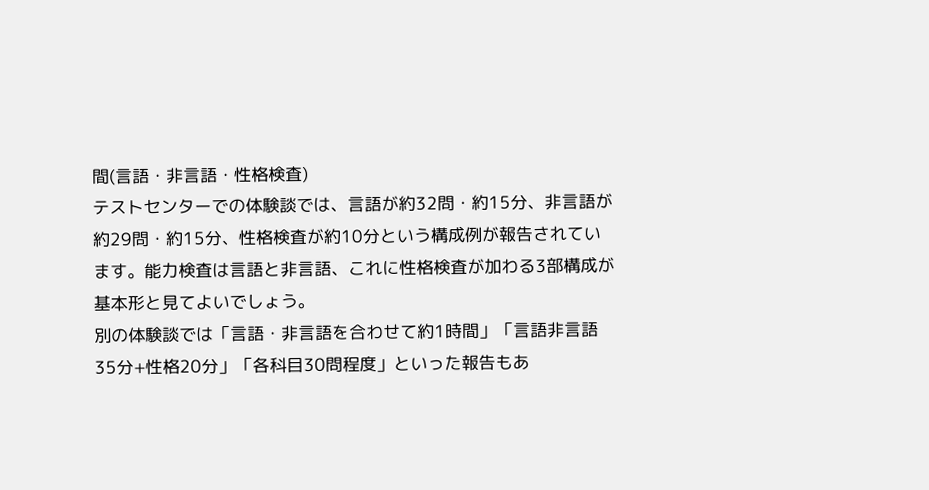間(言語・非言語・性格検査)
テストセンターでの体験談では、言語が約32問・約15分、非言語が約29問・約15分、性格検査が約10分という構成例が報告されています。能力検査は言語と非言語、これに性格検査が加わる3部構成が基本形と見てよいでしょう。
別の体験談では「言語・非言語を合わせて約1時間」「言語非言語35分+性格20分」「各科目30問程度」といった報告もあ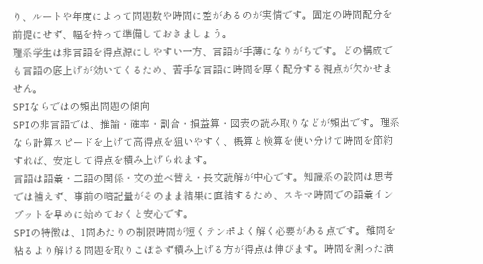り、ルートや年度によって問題数や時間に差があるのが実情です。固定の時間配分を前提にせず、幅を持って準備しておきましょう。
理系学生は非言語を得点源にしやすい一方、言語が手薄になりがちです。どの構成でも言語の底上げが効いてくるため、苦手な言語に時間を厚く配分する視点が欠かせません。
SPIならではの頻出問題の傾向
SPIの非言語では、推論・確率・割合・損益算・図表の読み取りなどが頻出です。理系なら計算スピードを上げて高得点を狙いやすく、概算と検算を使い分けて時間を節約すれば、安定して得点を積み上げられます。
言語は語彙・二語の関係・文の並べ替え・長文読解が中心です。知識系の設問は思考では補えず、事前の暗記量がそのまま結果に直結するため、スキマ時間での語彙インプットを早めに始めておくと安心です。
SPIの特徴は、1問あたりの制限時間が短くテンポよく解く必要がある点です。難問を粘るより解ける問題を取りこぼさず積み上げる方が得点は伸びます。時間を測った演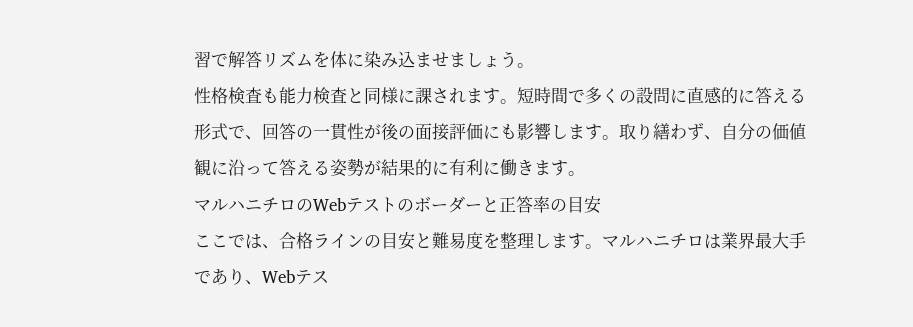習で解答リズムを体に染み込ませましょう。
性格検査も能力検査と同様に課されます。短時間で多くの設問に直感的に答える形式で、回答の一貫性が後の面接評価にも影響します。取り繕わず、自分の価値観に沿って答える姿勢が結果的に有利に働きます。
マルハニチロのWebテストのボーダーと正答率の目安
ここでは、合格ラインの目安と難易度を整理します。マルハニチロは業界最大手であり、Webテス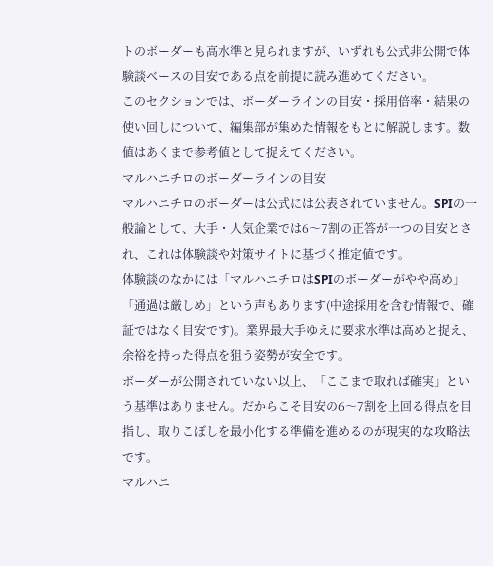トのボーダーも高水準と見られますが、いずれも公式非公開で体験談ベースの目安である点を前提に読み進めてください。
このセクションでは、ボーダーラインの目安・採用倍率・結果の使い回しについて、編集部が集めた情報をもとに解説します。数値はあくまで参考値として捉えてください。
マルハニチロのボーダーラインの目安
マルハニチロのボーダーは公式には公表されていません。SPIの一般論として、大手・人気企業では6〜7割の正答が一つの目安とされ、これは体験談や対策サイトに基づく推定値です。
体験談のなかには「マルハニチロはSPIのボーダーがやや高め」「通過は厳しめ」という声もあります(中途採用を含む情報で、確証ではなく目安です)。業界最大手ゆえに要求水準は高めと捉え、余裕を持った得点を狙う姿勢が安全です。
ボーダーが公開されていない以上、「ここまで取れば確実」という基準はありません。だからこそ目安の6〜7割を上回る得点を目指し、取りこぼしを最小化する準備を進めるのが現実的な攻略法です。
マルハニ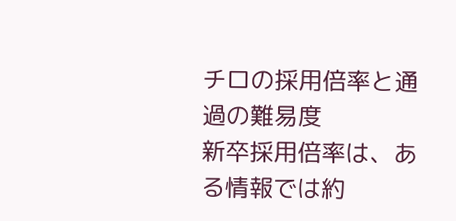チロの採用倍率と通過の難易度
新卒採用倍率は、ある情報では約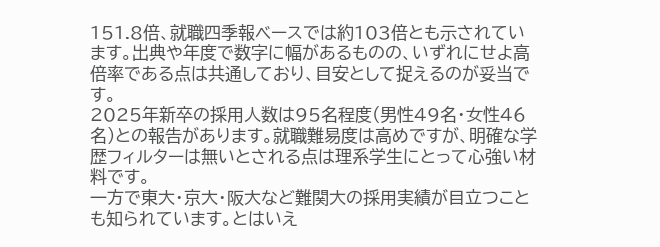151.8倍、就職四季報ベースでは約103倍とも示されています。出典や年度で数字に幅があるものの、いずれにせよ高倍率である点は共通しており、目安として捉えるのが妥当です。
2025年新卒の採用人数は95名程度(男性49名・女性46名)との報告があります。就職難易度は高めですが、明確な学歴フィルターは無いとされる点は理系学生にとって心強い材料です。
一方で東大・京大・阪大など難関大の採用実績が目立つことも知られています。とはいえ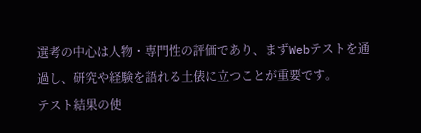選考の中心は人物・専門性の評価であり、まずWebテストを通過し、研究や経験を語れる土俵に立つことが重要です。
テスト結果の使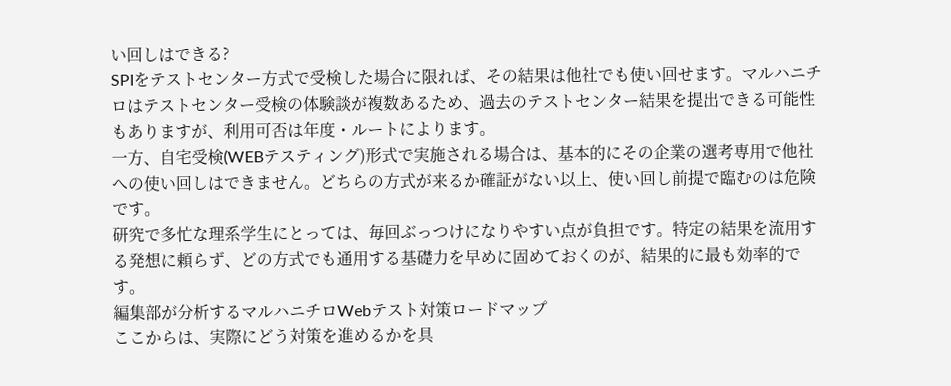い回しはできる?
SPIをテストセンター方式で受検した場合に限れば、その結果は他社でも使い回せます。マルハニチロはテストセンター受検の体験談が複数あるため、過去のテストセンター結果を提出できる可能性もありますが、利用可否は年度・ルートによります。
一方、自宅受検(WEBテスティング)形式で実施される場合は、基本的にその企業の選考専用で他社への使い回しはできません。どちらの方式が来るか確証がない以上、使い回し前提で臨むのは危険です。
研究で多忙な理系学生にとっては、毎回ぶっつけになりやすい点が負担です。特定の結果を流用する発想に頼らず、どの方式でも通用する基礎力を早めに固めておくのが、結果的に最も効率的です。
編集部が分析するマルハニチロWebテスト対策ロードマップ
ここからは、実際にどう対策を進めるかを具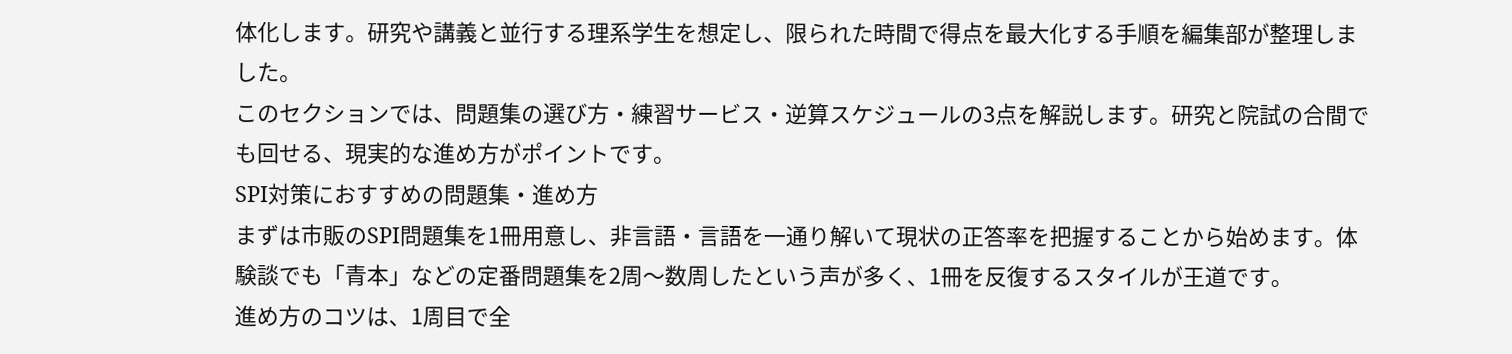体化します。研究や講義と並行する理系学生を想定し、限られた時間で得点を最大化する手順を編集部が整理しました。
このセクションでは、問題集の選び方・練習サービス・逆算スケジュールの3点を解説します。研究と院試の合間でも回せる、現実的な進め方がポイントです。
SPI対策におすすめの問題集・進め方
まずは市販のSPI問題集を1冊用意し、非言語・言語を一通り解いて現状の正答率を把握することから始めます。体験談でも「青本」などの定番問題集を2周〜数周したという声が多く、1冊を反復するスタイルが王道です。
進め方のコツは、1周目で全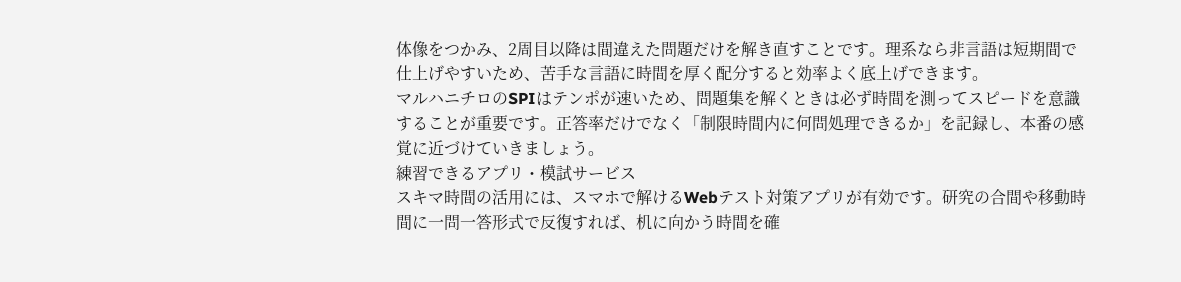体像をつかみ、2周目以降は間違えた問題だけを解き直すことです。理系なら非言語は短期間で仕上げやすいため、苦手な言語に時間を厚く配分すると効率よく底上げできます。
マルハニチロのSPIはテンポが速いため、問題集を解くときは必ず時間を測ってスピードを意識することが重要です。正答率だけでなく「制限時間内に何問処理できるか」を記録し、本番の感覚に近づけていきましょう。
練習できるアプリ・模試サービス
スキマ時間の活用には、スマホで解けるWebテスト対策アプリが有効です。研究の合間や移動時間に一問一答形式で反復すれば、机に向かう時間を確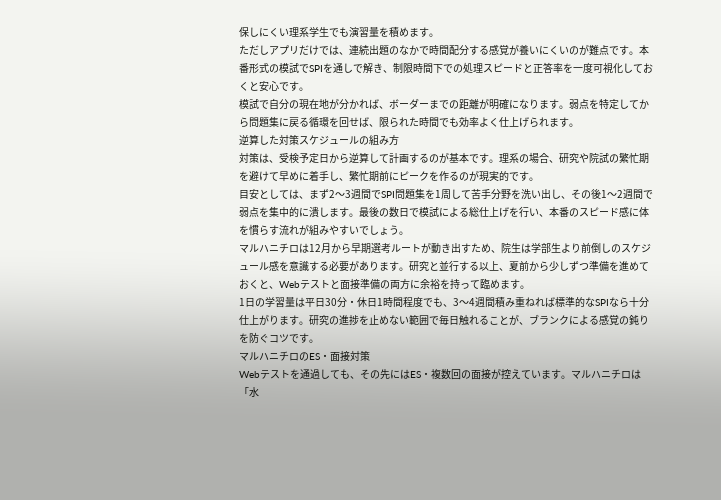保しにくい理系学生でも演習量を積めます。
ただしアプリだけでは、連続出題のなかで時間配分する感覚が養いにくいのが難点です。本番形式の模試でSPIを通しで解き、制限時間下での処理スピードと正答率を一度可視化しておくと安心です。
模試で自分の現在地が分かれば、ボーダーまでの距離が明確になります。弱点を特定してから問題集に戻る循環を回せば、限られた時間でも効率よく仕上げられます。
逆算した対策スケジュールの組み方
対策は、受検予定日から逆算して計画するのが基本です。理系の場合、研究や院試の繁忙期を避けて早めに着手し、繁忙期前にピークを作るのが現実的です。
目安としては、まず2〜3週間でSPI問題集を1周して苦手分野を洗い出し、その後1〜2週間で弱点を集中的に潰します。最後の数日で模試による総仕上げを行い、本番のスピード感に体を慣らす流れが組みやすいでしょう。
マルハニチロは12月から早期選考ルートが動き出すため、院生は学部生より前倒しのスケジュール感を意識する必要があります。研究と並行する以上、夏前から少しずつ準備を進めておくと、Webテストと面接準備の両方に余裕を持って臨めます。
1日の学習量は平日30分・休日1時間程度でも、3〜4週間積み重ねれば標準的なSPIなら十分仕上がります。研究の進捗を止めない範囲で毎日触れることが、ブランクによる感覚の鈍りを防ぐコツです。
マルハニチロのES・面接対策
Webテストを通過しても、その先にはES・複数回の面接が控えています。マルハニチロは「水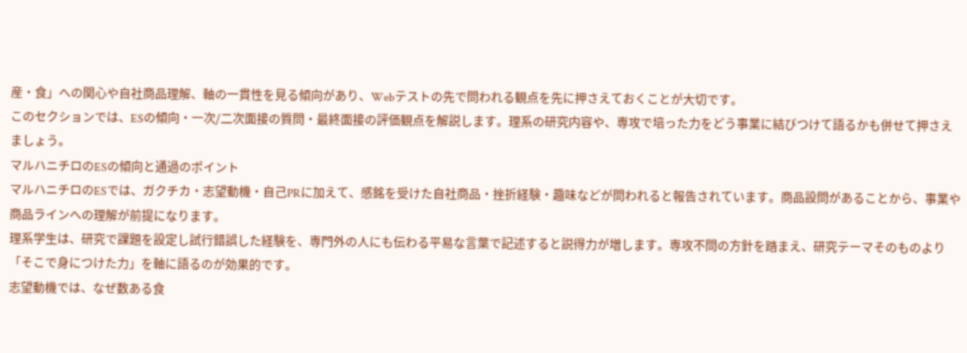産・食」への関心や自社商品理解、軸の一貫性を見る傾向があり、Webテストの先で問われる観点を先に押さえておくことが大切です。
このセクションでは、ESの傾向・一次/二次面接の質問・最終面接の評価観点を解説します。理系の研究内容や、専攻で培った力をどう事業に結びつけて語るかも併せて押さえましょう。
マルハニチロのESの傾向と通過のポイント
マルハニチロのESでは、ガクチカ・志望動機・自己PRに加えて、感銘を受けた自社商品・挫折経験・趣味などが問われると報告されています。商品設問があることから、事業や商品ラインへの理解が前提になります。
理系学生は、研究で課題を設定し試行錯誤した経験を、専門外の人にも伝わる平易な言葉で記述すると説得力が増します。専攻不問の方針を踏まえ、研究テーマそのものより「そこで身につけた力」を軸に語るのが効果的です。
志望動機では、なぜ数ある食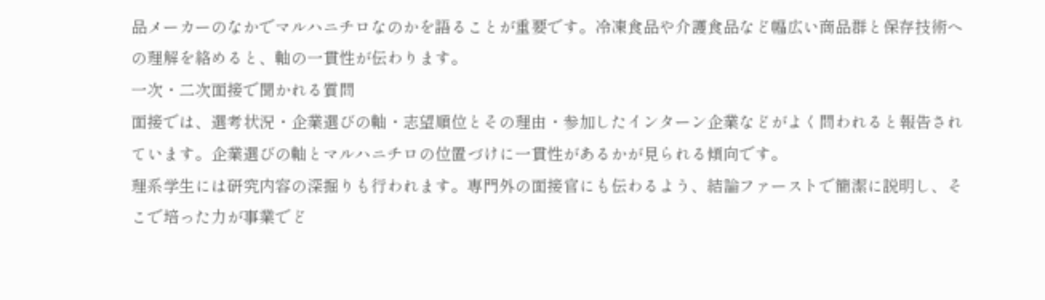品メーカーのなかでマルハニチロなのかを語ることが重要です。冷凍食品や介護食品など幅広い商品群と保存技術への理解を絡めると、軸の一貫性が伝わります。
一次・二次面接で聞かれる質問
面接では、選考状況・企業選びの軸・志望順位とその理由・参加したインターン企業などがよく問われると報告されています。企業選びの軸とマルハニチロの位置づけに一貫性があるかが見られる傾向です。
理系学生には研究内容の深掘りも行われます。専門外の面接官にも伝わるよう、結論ファーストで簡潔に説明し、そこで培った力が事業でど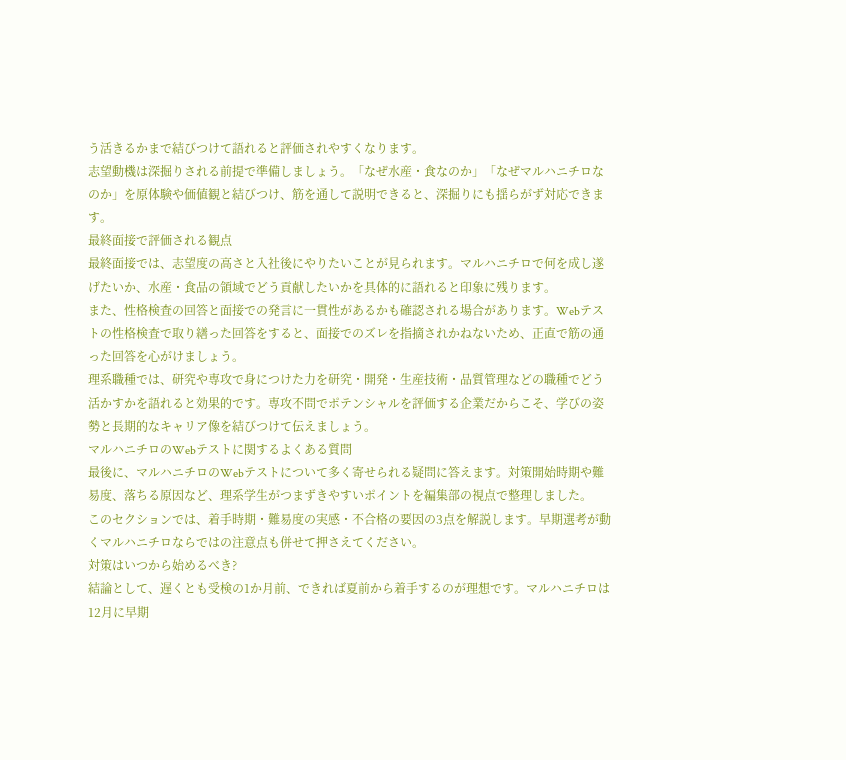う活きるかまで結びつけて語れると評価されやすくなります。
志望動機は深掘りされる前提で準備しましょう。「なぜ水産・食なのか」「なぜマルハニチロなのか」を原体験や価値観と結びつけ、筋を通して説明できると、深掘りにも揺らがず対応できます。
最終面接で評価される観点
最終面接では、志望度の高さと入社後にやりたいことが見られます。マルハニチロで何を成し遂げたいか、水産・食品の領域でどう貢献したいかを具体的に語れると印象に残ります。
また、性格検査の回答と面接での発言に一貫性があるかも確認される場合があります。Webテストの性格検査で取り繕った回答をすると、面接でのズレを指摘されかねないため、正直で筋の通った回答を心がけましょう。
理系職種では、研究や専攻で身につけた力を研究・開発・生産技術・品質管理などの職種でどう活かすかを語れると効果的です。専攻不問でポテンシャルを評価する企業だからこそ、学びの姿勢と長期的なキャリア像を結びつけて伝えましょう。
マルハニチロのWebテストに関するよくある質問
最後に、マルハニチロのWebテストについて多く寄せられる疑問に答えます。対策開始時期や難易度、落ちる原因など、理系学生がつまずきやすいポイントを編集部の視点で整理しました。
このセクションでは、着手時期・難易度の実感・不合格の要因の3点を解説します。早期選考が動くマルハニチロならではの注意点も併せて押さえてください。
対策はいつから始めるべき?
結論として、遅くとも受検の1か月前、できれば夏前から着手するのが理想です。マルハニチロは12月に早期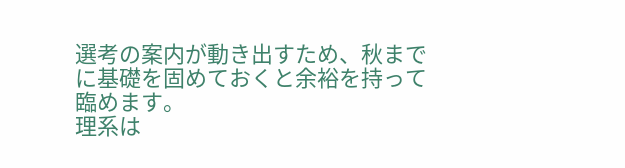選考の案内が動き出すため、秋までに基礎を固めておくと余裕を持って臨めます。
理系は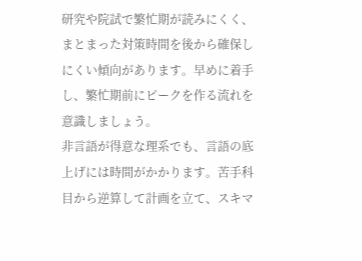研究や院試で繁忙期が読みにくく、まとまった対策時間を後から確保しにくい傾向があります。早めに着手し、繁忙期前にピークを作る流れを意識しましょう。
非言語が得意な理系でも、言語の底上げには時間がかかります。苦手科目から逆算して計画を立て、スキマ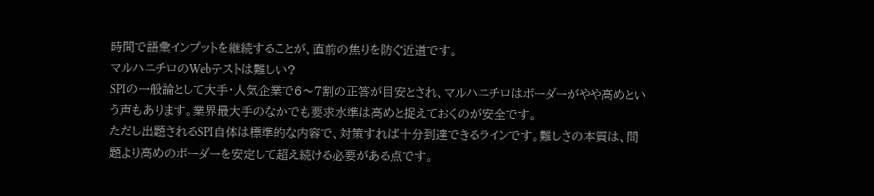時間で語彙インプットを継続することが、直前の焦りを防ぐ近道です。
マルハニチロのWebテストは難しい?
SPIの一般論として大手・人気企業で6〜7割の正答が目安とされ、マルハニチロはボーダーがやや高めという声もあります。業界最大手のなかでも要求水準は高めと捉えておくのが安全です。
ただし出題されるSPI自体は標準的な内容で、対策すれば十分到達できるラインです。難しさの本質は、問題より高めのボーダーを安定して超え続ける必要がある点です。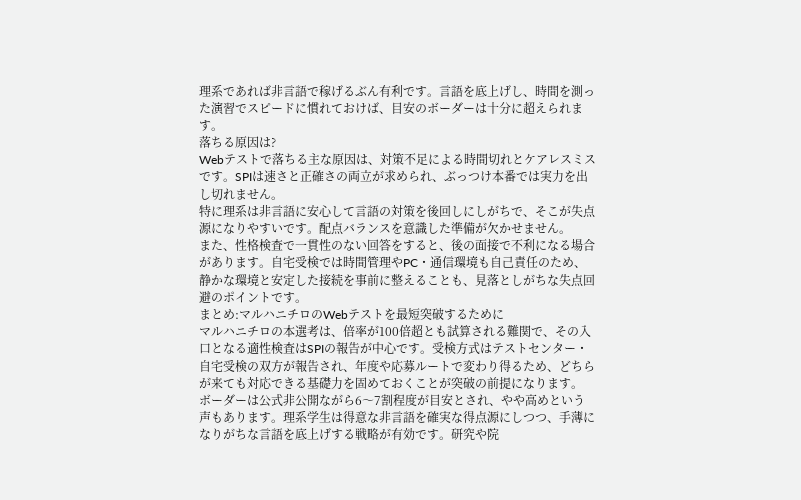理系であれば非言語で稼げるぶん有利です。言語を底上げし、時間を測った演習でスピードに慣れておけば、目安のボーダーは十分に超えられます。
落ちる原因は?
Webテストで落ちる主な原因は、対策不足による時間切れとケアレスミスです。SPIは速さと正確さの両立が求められ、ぶっつけ本番では実力を出し切れません。
特に理系は非言語に安心して言語の対策を後回しにしがちで、そこが失点源になりやすいです。配点バランスを意識した準備が欠かせません。
また、性格検査で一貫性のない回答をすると、後の面接で不利になる場合があります。自宅受検では時間管理やPC・通信環境も自己責任のため、静かな環境と安定した接続を事前に整えることも、見落としがちな失点回避のポイントです。
まとめ:マルハニチロのWebテストを最短突破するために
マルハニチロの本選考は、倍率が100倍超とも試算される難関で、その入口となる適性検査はSPIの報告が中心です。受検方式はテストセンター・自宅受検の双方が報告され、年度や応募ルートで変わり得るため、どちらが来ても対応できる基礎力を固めておくことが突破の前提になります。
ボーダーは公式非公開ながら6〜7割程度が目安とされ、やや高めという声もあります。理系学生は得意な非言語を確実な得点源にしつつ、手薄になりがちな言語を底上げする戦略が有効です。研究や院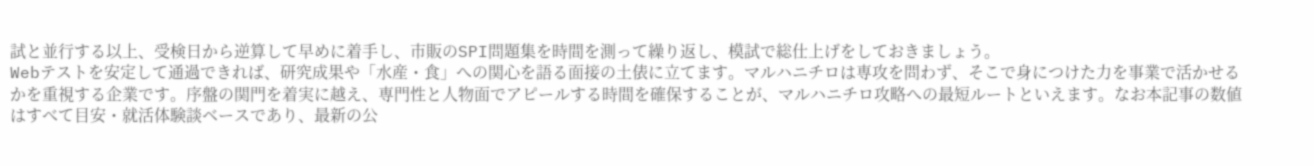試と並行する以上、受検日から逆算して早めに着手し、市販のSPI問題集を時間を測って繰り返し、模試で総仕上げをしておきましょう。
Webテストを安定して通過できれば、研究成果や「水産・食」への関心を語る面接の土俵に立てます。マルハニチロは専攻を問わず、そこで身につけた力を事業で活かせるかを重視する企業です。序盤の関門を着実に越え、専門性と人物面でアピールする時間を確保することが、マルハニチロ攻略への最短ルートといえます。なお本記事の数値はすべて目安・就活体験談ベースであり、最新の公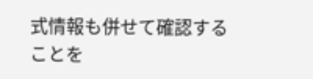式情報も併せて確認することを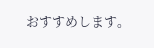おすすめします。